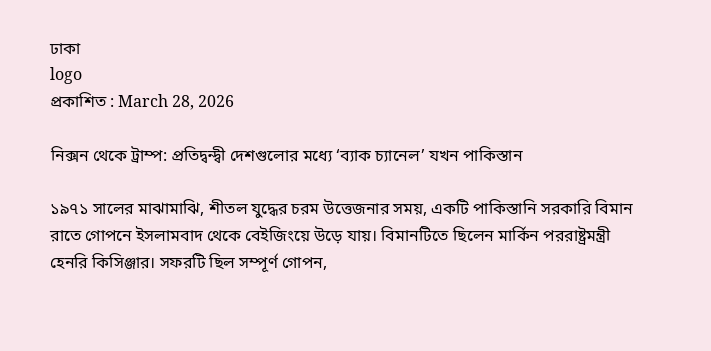ঢাকা
logo
প্রকাশিত : March 28, 2026

নিক্সন থেকে ট্রাম্প: প্রতিদ্বন্দ্বী দেশগুলোর মধ্যে ‘ব্যাক চ্যানেল’ যখন পাকিস্তান

১৯৭১ সালের মাঝামাঝি, শীতল যুদ্ধের চরম উত্তেজনার সময়, একটি পাকিস্তানি সরকারি বিমান রাতে গোপনে ইসলামবাদ থেকে বেইজিংয়ে উড়ে যায়। বিমানটিতে ছিলেন মার্কিন পররাষ্ট্রমন্ত্রী হেনরি কিসিঞ্জার। সফরটি ছিল সম্পূর্ণ গোপন,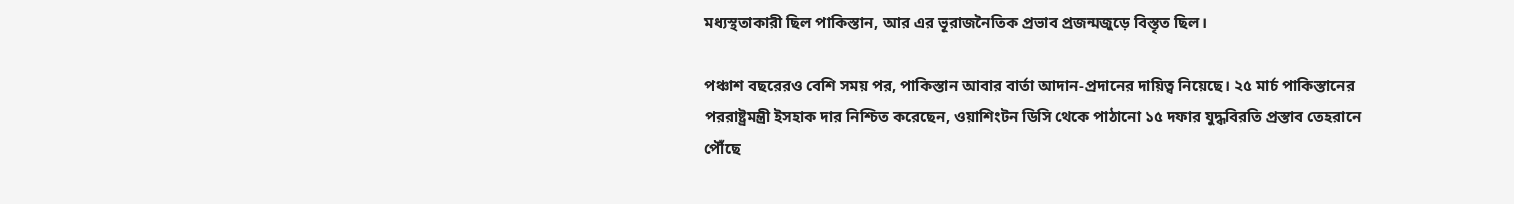মধ্যস্থতাকারী ছিল পাকিস্তান, আর এর ভূরাজনৈতিক প্রভাব প্রজন্মজুড়ে বিস্তৃত ছিল।

পঞ্চাশ বছরেরও বেশি সময় পর, পাকিস্তান আবার বার্তা আদান-প্রদানের দায়িত্ব নিয়েছে। ২৫ মার্চ পাকিস্তানের পররাষ্ট্রমন্ত্রী ইসহাক দার নিশ্চিত করেছেন, ওয়াশিংটন ডিসি থেকে পাঠানো ১৫ দফার যুদ্ধবিরতি প্রস্তাব তেহরানে পৌঁছে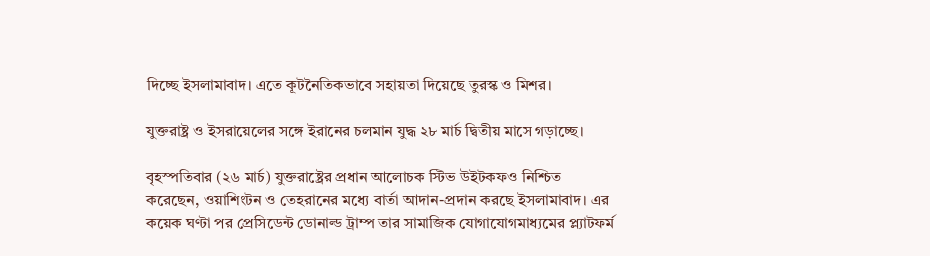দিচ্ছে ইসলামাবাদ। এতে কূটনৈতিকভাবে সহায়তা দিয়েছে তুরস্ক ও মিশর।

যুক্তরাষ্ট্র ও ইসরায়েলের সঙ্গে ইরানের চলমান যুদ্ধ ২৮ মার্চ দ্বিতীয় মাসে গড়াচ্ছে।

বৃহস্পতিবার (২৬ মার্চ) যুক্তরাষ্ট্রের প্রধান আলোচক স্টিভ উইটকফও নিশ্চিত করেছেন, ওয়াশিংটন ও তেহরানের মধ্যে বার্তা আদান-প্রদান করছে ইসলামাবাদ। এর কয়েক ঘণ্টা পর প্রেসিডেন্ট ডোনাল্ড ট্রাম্প তার সামাজিক যোগাযোগমাধ্যমের প্ল্যাটফর্ম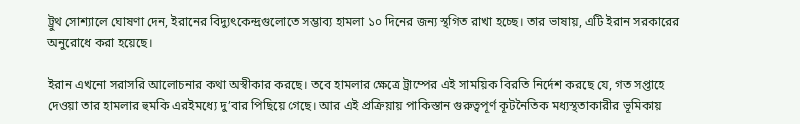ট্রুথ সোশ্যালে ঘোষণা দেন, ইরানের বিদ্যুৎকেন্দ্রগুলোতে সম্ভাব্য হামলা ১০ দিনের জন্য স্থগিত রাখা হচ্ছে। তার ভাষায়, এটি ইরান সরকারের অনুরোধে করা হয়েছে।

ইরান এখনো সরাসরি আলোচনার কথা অস্বীকার করছে। তবে হামলার ক্ষেত্রে ট্রাম্পের এই সাময়িক বিরতি নির্দেশ করছে যে, গত সপ্তাহে দেওয়া তার হামলার হুমকি এরইমধ্যে দু’বার পিছিয়ে গেছে। আর এই প্রক্রিয়ায় পাকিস্তান গুরুত্বপূর্ণ কূটনৈতিক মধ্যস্থতাকারীর ভূমিকায়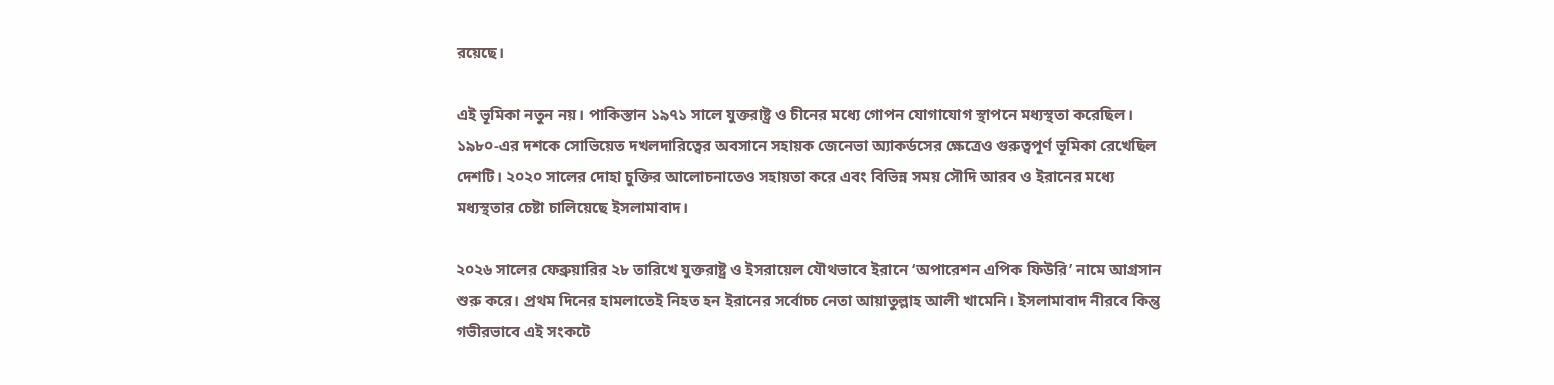রয়েছে।

এই ভূমিকা নতুন নয়। পাকিস্তান ১৯৭১ সালে যুক্তরাষ্ট্র ও চীনের মধ্যে গোপন যোগাযোগ স্থাপনে মধ্যস্থতা করেছিল। ১৯৮০-এর দশকে সোভিয়েত দখলদারিত্বের অবসানে সহায়ক জেনেভা অ্যাকর্ডসের ক্ষেত্রেও গুরুত্বপূর্ণ ভূমিকা রেখেছিল দেশটি। ২০২০ সালের দোহা চুক্তির আলোচনাতেও সহায়তা করে এবং বিভিন্ন সময় সৌদি আরব ও ইরানের মধ্যে মধ্যস্থতার চেষ্টা চালিয়েছে ইসলামাবাদ।

২০২৬ সালের ফেব্রুয়ারির ২৮ তারিখে যুক্তরাষ্ট্র ও ইসরায়েল যৌথভাবে ইরানে ‘অপারেশন এপিক ফিউরি’ নামে আগ্রসান শুরু করে। প্রথম দিনের হামলাতেই নিহত হন ইরানের সর্বোচ্চ নেতা আয়াতুল্লাহ আলী খামেনি। ইসলামাবাদ নীরবে কিন্তু গভীরভাবে এই সংকটে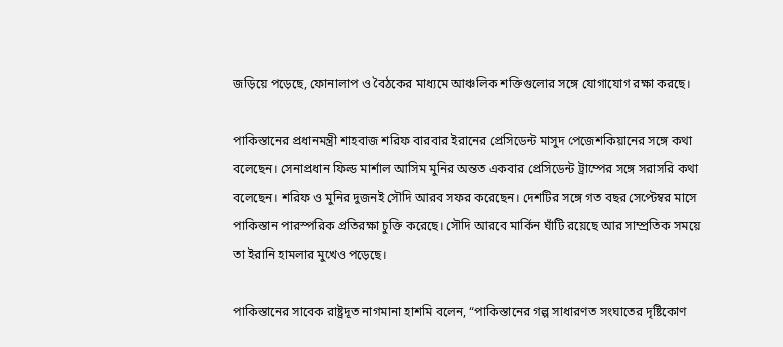জড়িয়ে পড়েছে, ফোনালাপ ও বৈঠকের মাধ্যমে আঞ্চলিক শক্তিগুলোর সঙ্গে যোগাযোগ রক্ষা করছে।

পাকিস্তানের প্রধানমন্ত্রী শাহবাজ শরিফ বারবার ইরানের প্রেসিডেন্ট মাসুদ পেজেশকিয়ানের সঙ্গে কথা বলেছেন। সেনাপ্রধান ফিল্ড মার্শাল আসিম মুনির অন্তত একবার প্রেসিডেন্ট ট্রাম্পের সঙ্গে সরাসরি কথা বলেছেন। শরিফ ও মুনির দুজনই সৌদি আরব সফর করেছেন। দেশটির সঙ্গে গত বছর সেপ্টেম্বর মাসে পাকিস্তান পারস্পরিক প্রতিরক্ষা চুক্তি করেছে। সৌদি আরবে মার্কিন ঘাঁটি রয়েছে আর সাম্প্রতিক সময়ে তা ইরানি হামলার মুখেও পড়েছে।

পাকিস্তানের সাবেক রাষ্ট্রদূত নাগমানা হাশমি বলেন, “পাকিস্তানের গল্প সাধারণত সংঘাতের দৃষ্টিকোণ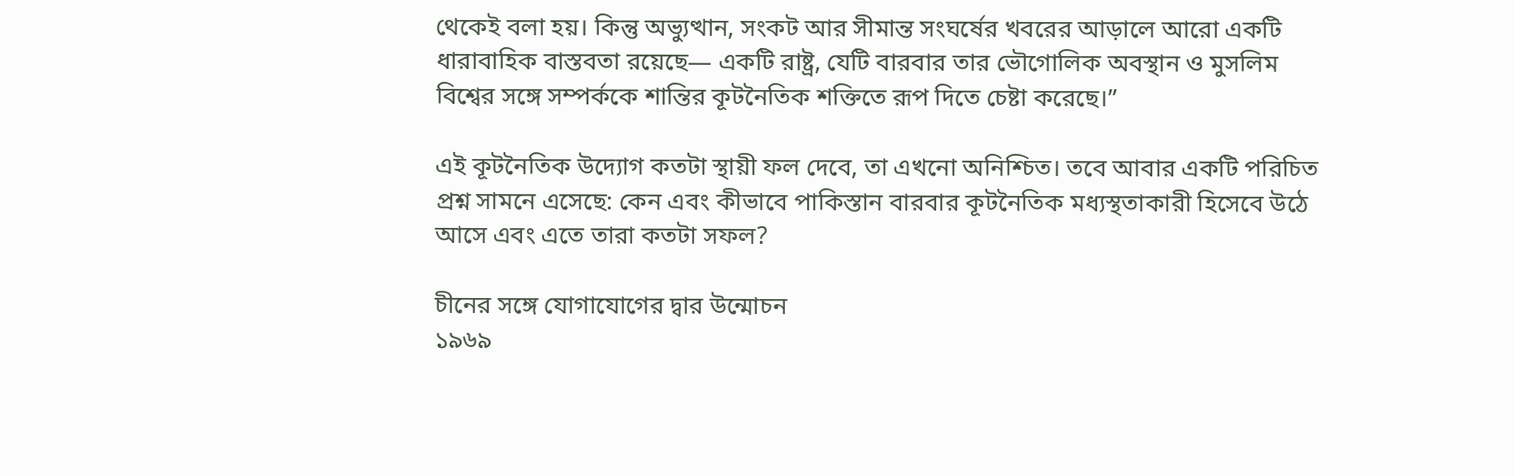থেকেই বলা হয়। কিন্তু অভ্যুত্থান, সংকট আর সীমান্ত সংঘর্ষের খবরের আড়ালে আরো একটি ধারাবাহিক বাস্তবতা রয়েছে— একটি রাষ্ট্র, যেটি বারবার তার ভৌগোলিক অবস্থান ও মুসলিম বিশ্বের সঙ্গে সম্পর্ককে শান্তির কূটনৈতিক শক্তিতে রূপ দিতে চেষ্টা করেছে।”

এই কূটনৈতিক উদ্যোগ কতটা স্থায়ী ফল দেবে, তা এখনো অনিশ্চিত। তবে আবার একটি পরিচিত প্রশ্ন সামনে এসেছে: কেন এবং কীভাবে পাকিস্তান বারবার কূটনৈতিক মধ্যস্থতাকারী হিসেবে উঠে আসে এবং এতে তারা কতটা সফল?

চীনের সঙ্গে যোগাযোগের দ্বার উন্মোচন
১৯৬৯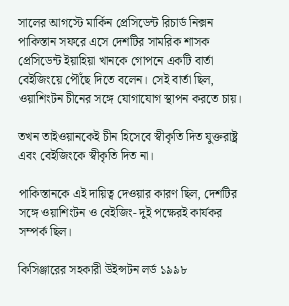সালের আগস্টে মার্কিন প্রেসিডেন্ট রিচার্ড নিক্সন পাকিস্তান সফরে এসে দেশটির সামরিক শাসক প্রেসিডেন্ট ইয়াহিয়া খানকে গোপনে একটি বার্তা বেইজিংয়ে পৌঁছে দিতে বলেন। সেই বার্তা ছিল, ওয়াশিংটন চীনের সঙ্গে যোগাযোগ স্থাপন করতে চায়।

তখন তাইওয়ানকেই চীন হিসেবে স্বীকৃতি দিত যুক্তরাষ্ট্র এবং বেইজিংকে স্বীকৃতি দিত না।

পাকিস্তানকে এই দায়িত্ব দেওয়ার কারণ ছিল, দেশটির সঙ্গে ওয়াশিংটন ও বেইজিং- দুই পক্ষেরই কার্যকর সম্পর্ক ছিল।

কিসিঞ্জারের সহকারী উইন্সটন লর্ড ১৯৯৮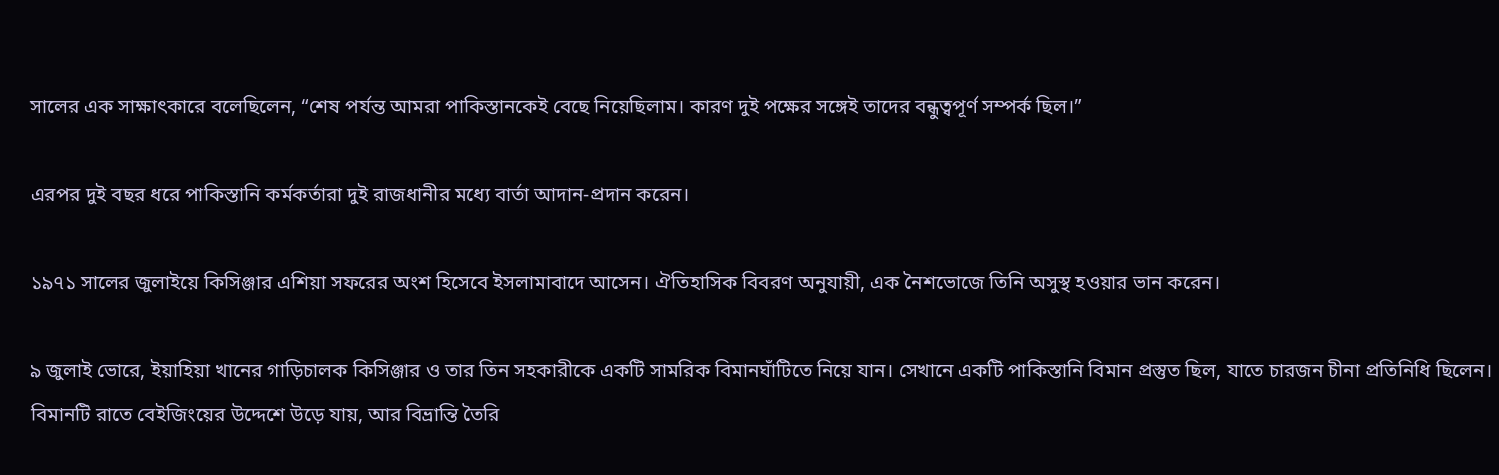সালের এক সাক্ষাৎকারে বলেছিলেন, “শেষ পর্যন্ত আমরা পাকিস্তানকেই বেছে নিয়েছিলাম। কারণ দুই পক্ষের সঙ্গেই তাদের বন্ধুত্বপূর্ণ সম্পর্ক ছিল।”

এরপর দুই বছর ধরে পাকিস্তানি কর্মকর্তারা দুই রাজধানীর মধ্যে বার্তা আদান-প্রদান করেন।

১৯৭১ সালের জুলাইয়ে কিসিঞ্জার এশিয়া সফরের অংশ হিসেবে ইসলামাবাদে আসেন। ঐতিহাসিক বিবরণ অনুযায়ী, এক নৈশভোজে তিনি অসুস্থ হওয়ার ভান করেন।

৯ জুলাই ভোরে, ইয়াহিয়া খানের গাড়িচালক কিসিঞ্জার ও তার তিন সহকারীকে একটি সামরিক বিমানঘাঁটিতে নিয়ে যান। সেখানে একটি পাকিস্তানি বিমান প্রস্তুত ছিল, যাতে চারজন চীনা প্রতিনিধি ছিলেন। বিমানটি রাতে বেইজিংয়ের উদ্দেশে উড়ে যায়, আর বিভ্রান্তি তৈরি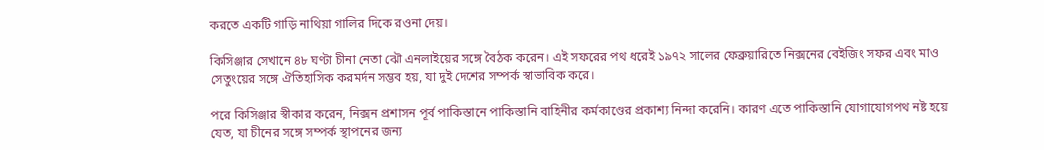করতে একটি গাড়ি নাথিয়া গালির দিকে রওনা দেয়।

কিসিঞ্জার সেখানে ৪৮ ঘণ্টা চীনা নেতা ঝৌ এনলাইয়ের সঙ্গে বৈঠক করেন। এই সফরের পথ ধরেই ১৯৭২ সালের ফেব্রুয়ারিতে নিক্সনের বেইজিং সফর এবং মাও সেতুংয়ের সঙ্গে ঐতিহাসিক করমর্দন সম্ভব হয়, যা দুই দেশের সম্পর্ক স্বাভাবিক করে।

পরে কিসিঞ্জার স্বীকার করেন, নিক্সন প্রশাসন পূর্ব পাকিস্তানে পাকিস্তানি বাহিনীর কর্মকাণ্ডের প্রকাশ্য নিন্দা করেনি। কারণ এতে পাকিস্তানি যোগাযোগপথ নষ্ট হয়ে যেত, যা চীনের সঙ্গে সম্পর্ক স্থাপনের জন্য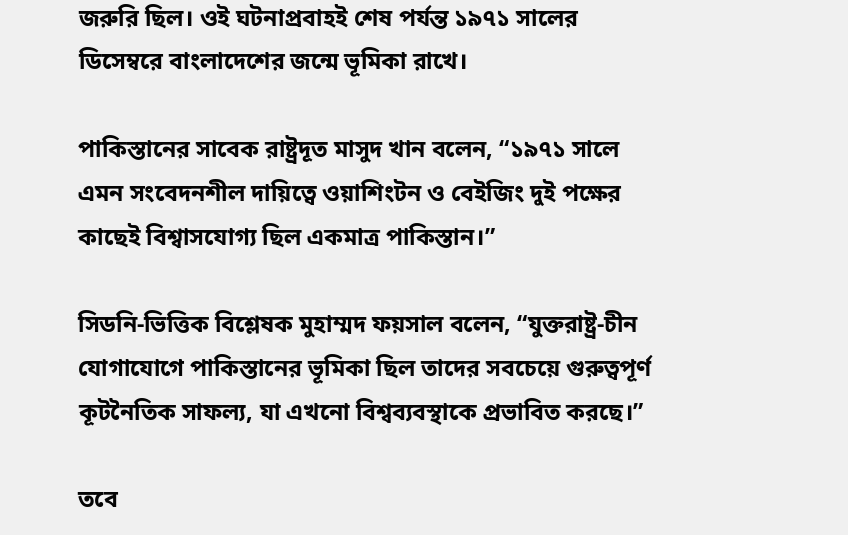জরুরি ছিল। ওই ঘটনাপ্রবাহই শেষ পর্যন্ত ১৯৭১ সালের ডিসেম্বরে বাংলাদেশের জন্মে ভূমিকা রাখে।

পাকিস্তানের সাবেক রাষ্ট্রদূত মাসুদ খান বলেন, “১৯৭১ সালে এমন সংবেদনশীল দায়িত্বে ওয়াশিংটন ও বেইজিং দুই পক্ষের কাছেই বিশ্বাসযোগ্য ছিল একমাত্র পাকিস্তান।”

সিডনি-ভিত্তিক বিশ্লেষক মুহাম্মদ ফয়সাল বলেন, “যুক্তরাষ্ট্র-চীন যোগাযোগে পাকিস্তানের ভূমিকা ছিল তাদের সবচেয়ে গুরুত্বপূর্ণ কূটনৈতিক সাফল্য, যা এখনো বিশ্বব্যবস্থাকে প্রভাবিত করছে।”

তবে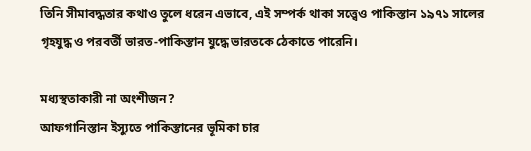তিনি সীমাবদ্ধতার কথাও তুলে ধরেন এভাবে, এই সম্পর্ক থাকা সত্ত্বেও পাকিস্তান ১৯৭১ সালের গৃহযুদ্ধ ও পরবর্তী ভারত-পাকিস্তান যুদ্ধে ভারতকে ঠেকাতে পারেনি।

মধ্যস্থতাকারী না অংশীজন?
আফগানিস্তান ইস্যুতে পাকিস্তানের ভূমিকা চার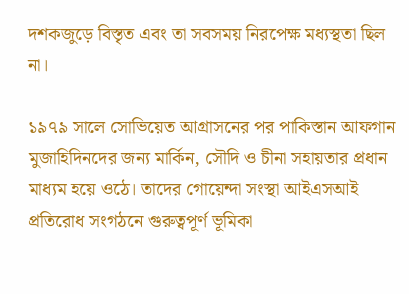দশকজুড়ে বিস্তৃত এবং তা সবসময় নিরপেক্ষ মধ্যস্থতা ছিল না।

১৯৭৯ সালে সোভিয়েত আগ্রাসনের পর পাকিস্তান আফগান মুজাহিদিনদের জন্য মার্কিন, সৌদি ও চীনা সহায়তার প্রধান মাধ্যম হয়ে ওঠে। তাদের গোয়েন্দা সংস্থা আইএসআই প্রতিরোধ সংগঠনে গুরুত্বপূর্ণ ভূমিকা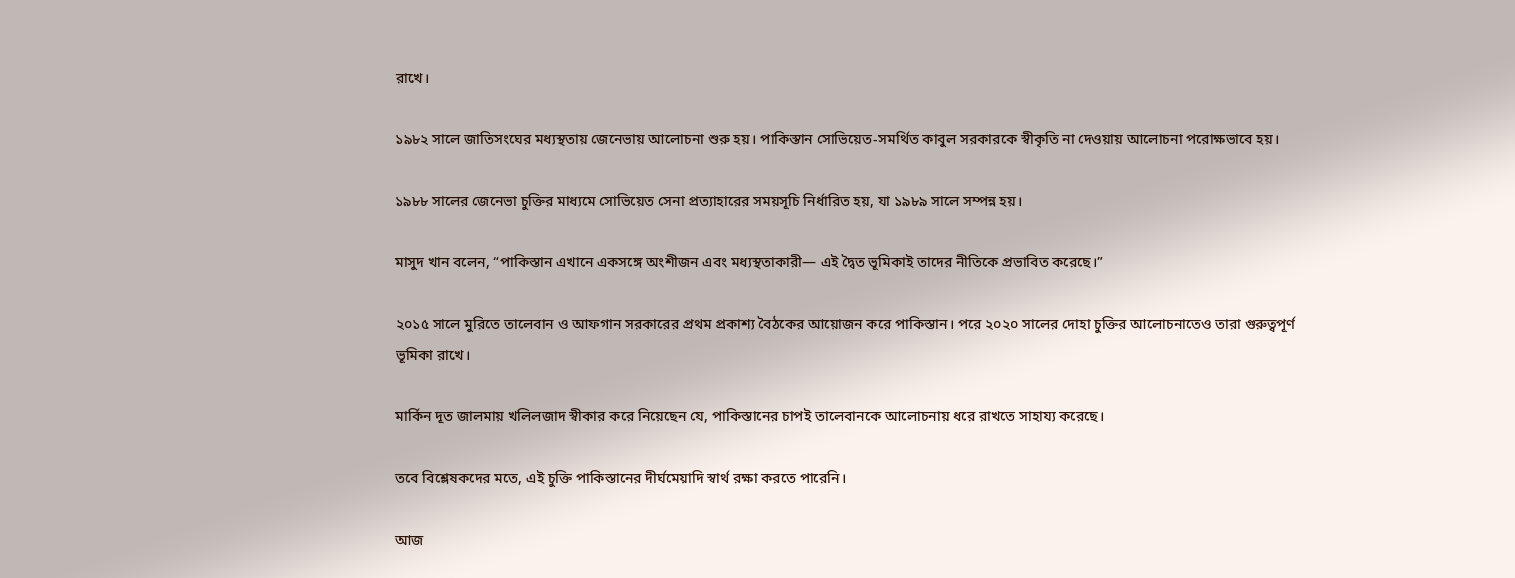রাখে।

১৯৮২ সালে জাতিসংঘের মধ্যস্থতায় জেনেভায় আলোচনা শুরু হয়। পাকিস্তান সোভিয়েত-সমর্থিত কাবুল সরকারকে স্বীকৃতি না দেওয়ায় আলোচনা পরোক্ষভাবে হয়।

১৯৮৮ সালের জেনেভা চুক্তির মাধ্যমে সোভিয়েত সেনা প্রত্যাহারের সময়সূচি নির্ধারিত হয়, যা ১৯৮৯ সালে সম্পন্ন হয়।

মাসুদ খান বলেন, “পাকিস্তান এখানে একসঙ্গে অংশীজন এবং মধ্যস্থতাকারী— এই দ্বৈত ভূমিকাই তাদের নীতিকে প্রভাবিত করেছে।”

২০১৫ সালে মুরিতে তালেবান ও আফগান সরকারের প্রথম প্রকাশ্য বৈঠকের আয়োজন করে পাকিস্তান। পরে ২০২০ সালের দোহা চুক্তির আলোচনাতেও তারা গুরুত্বপূর্ণ ভূমিকা রাখে।

মার্কিন দূত জালমায় খলিলজাদ স্বীকার করে নিয়েছেন যে, পাকিস্তানের চাপই তালেবানকে আলোচনায় ধরে রাখতে সাহায্য করেছে।

তবে বিশ্লেষকদের মতে, এই চুক্তি পাকিস্তানের দীর্ঘমেয়াদি স্বার্থ রক্ষা করতে পারেনি।

আজ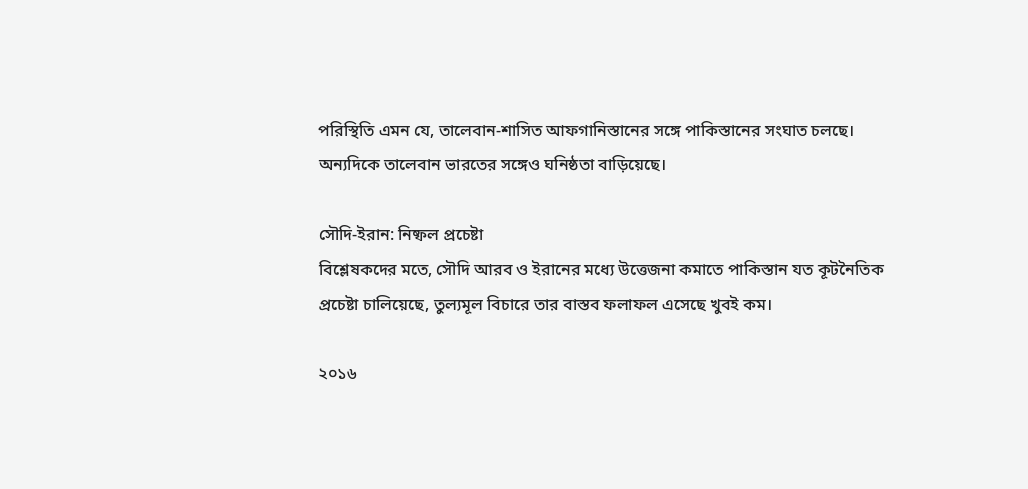পরিস্থিতি এমন যে, তালেবান-শাসিত আফগানিস্তানের সঙ্গে পাকিস্তানের সংঘাত চলছে। অন্যদিকে তালেবান ভারতের সঙ্গেও ঘনিষ্ঠতা বাড়িয়েছে।

সৌদি-ইরান: নিষ্ফল প্রচেষ্টা
বিশ্লেষকদের মতে, সৌদি আরব ও ইরানের মধ্যে উত্তেজনা কমাতে পাকিস্তান যত কূটনৈতিক প্রচেষ্টা চালিয়েছে, তুল্যমূল বিচারে তার বাস্তব ফলাফল এসেছে খুবই কম।

২০১৬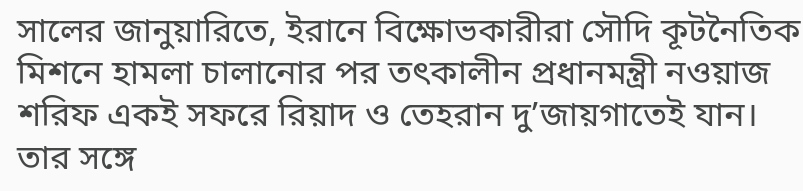সালের জানুয়ারিতে, ইরানে বিক্ষোভকারীরা সৌদি কূটনৈতিক মিশনে হামলা চালানোর পর তৎকালীন প্রধানমন্ত্রী নওয়াজ শরিফ একই সফরে রিয়াদ ও তেহরান দু’জায়গাতেই যান। তার সঙ্গে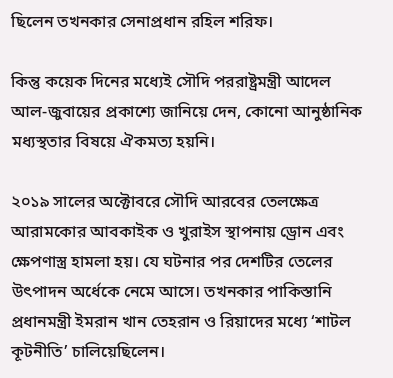ছিলেন তখনকার সেনাপ্রধান রহিল শরিফ।

কিন্তু কয়েক দিনের মধ্যেই সৌদি পররাষ্ট্রমন্ত্রী আদেল আল-জুবায়ের প্রকাশ্যে জানিয়ে দেন, কোনো আনুষ্ঠানিক মধ্যস্থতার বিষয়ে ঐকমত্য হয়নি।

২০১৯ সালের অক্টোবরে সৌদি আরবের তেলক্ষেত্র আরামকোর আবকাইক ও খুরাইস স্থাপনায় ড্রোন এবং ক্ষেপণাস্ত্র হামলা হয়। যে ঘটনার পর দেশটির তেলের উৎপাদন অর্ধেকে নেমে আসে। তখনকার পাকিস্তানি প্রধানমন্ত্রী ইমরান খান তেহরান ও রিয়াদের মধ্যে ‘শাটল কূটনীতি’ চালিয়েছিলেন।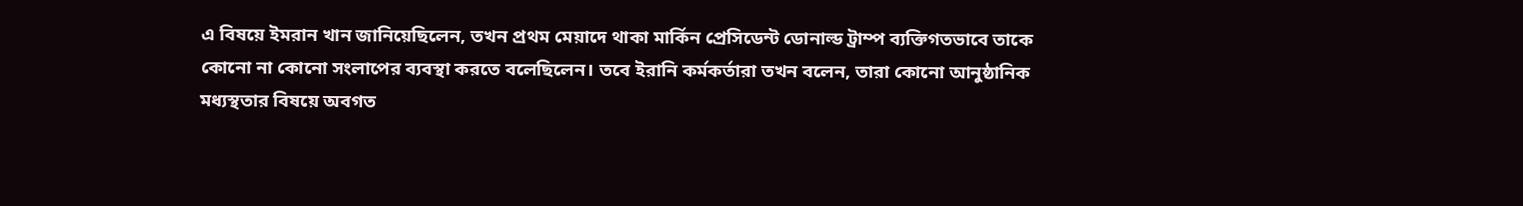এ বিষয়ে ইমরান খান জানিয়েছিলেন, তখন প্রথম মেয়াদে থাকা মার্কিন প্রেসিডেন্ট ডোনাল্ড ট্রাম্প ব্যক্তিগতভাবে তাকে কোনো না কোনো সংলাপের ব্যবস্থা করতে বলেছিলেন। তবে ইরানি কর্মকর্তারা তখন বলেন, তারা কোনো আনুষ্ঠানিক মধ্যস্থতার বিষয়ে অবগত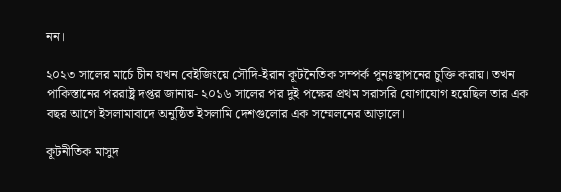নন।

২০২৩ সালের মার্চে চীন যখন বেইজিংয়ে সৌদি-ইরান কূটনৈতিক সম্পর্ক পুনঃস্থাপনের চুক্তি করায়। তখন পাকিস্তানের পররাষ্ট্র দপ্তর জানায়- ২০১৬ সালের পর দুই পক্ষের প্রথম সরাসরি যোগাযোগ হয়েছিল তার এক বছর আগে ইসলামাবাদে অনুষ্ঠিত ইসলামি দেশগুলোর এক সম্মেলনের আড়ালে।

কূটনীতিক মাসুদ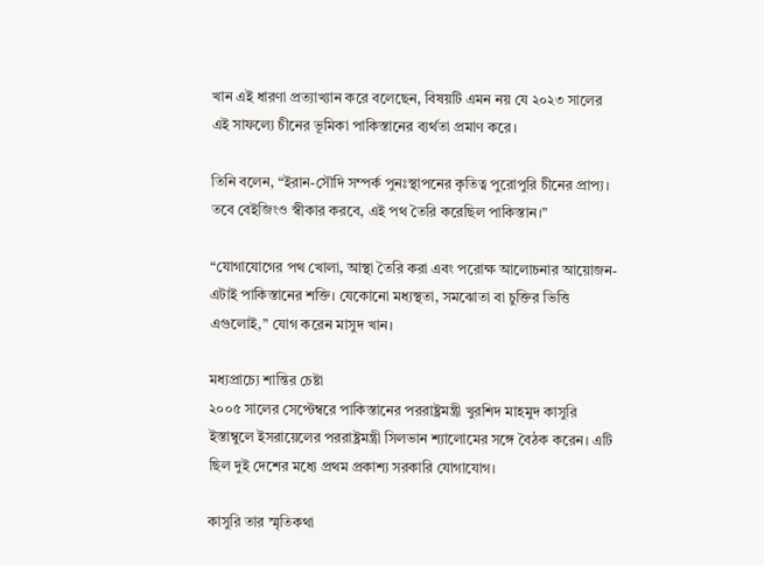খান এই ধারণা প্রত্যাখ্যান করে বলেছেন, বিষয়টি এমন নয় যে ২০২৩ সালের এই সাফল্যে চীনের ভূমিকা পাকিস্তানের ব্যর্থতা প্রমাণ করে।

তিনি বলেন, “ইরান-সৌদি সম্পর্ক পুনঃস্থাপনের কৃতিত্ব পুরোপুরি চীনের প্রাপ্য। তবে বেইজিংও স্বীকার করবে, এই পথ তৈরি করেছিল পাকিস্তান।”

“যোগাযোগের পথ খোলা, আস্থা তৈরি করা এবং পরোক্ষ আলোচনার আয়োজন- এটাই পাকিস্তানের শক্তি। যেকোনো মধ্যস্থতা, সমঝোতা বা চুক্তির ভিত্তি এগুলোই,” যোগ করেন মাসুদ খান।

মধ্যপ্রাচ্যে শান্তির চেষ্টা
২০০৫ সালের সেপ্টেম্বরে পাকিস্তানের পররাষ্ট্রমন্ত্রী খুরশিদ মাহমুদ কাসুরি ইস্তাম্বুলে ইসরায়েলের পররাষ্ট্রমন্ত্রী সিলভান শ্যালোমের সঙ্গে বৈঠক করেন। এটি ছিল দুই দেশের মধ্যে প্রথম প্রকাশ্য সরকারি যোগাযোগ।

কাসুরি তার স্মৃতিকথা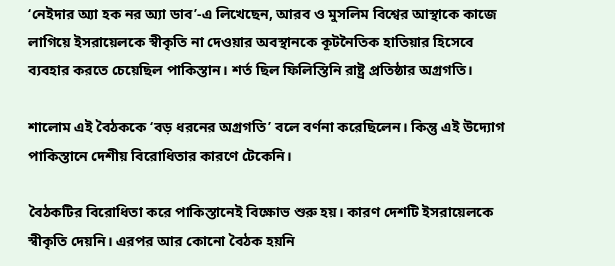‘নেইদার অ্যা হক নর অ্যা ডাব’-এ লিখেছেন, আরব ও মুসলিম বিশ্বের আস্থাকে কাজে লাগিয়ে ইসরায়েলকে স্বীকৃতি না দেওয়ার অবস্থানকে কূটনৈতিক হাতিয়ার হিসেবে ব্যবহার করতে চেয়েছিল পাকিস্তান। শর্ত ছিল ফিলিস্তিনি রাষ্ট্র প্রতিষ্ঠার অগ্রগতি।

শালোম এই বৈঠককে ‘বড় ধরনের অগ্রগতি’ বলে বর্ণনা করেছিলেন। কিন্তু এই উদ্যোগ পাকিস্তানে দেশীয় বিরোধিতার কারণে টেকেনি।

বৈঠকটির বিরোধিতা করে পাকিস্তানেই বিক্ষোভ শুরু হয়। কারণ দেশটি ইসরায়েলকে স্বীকৃতি দেয়নি। এরপর আর কোনো বৈঠক হয়নি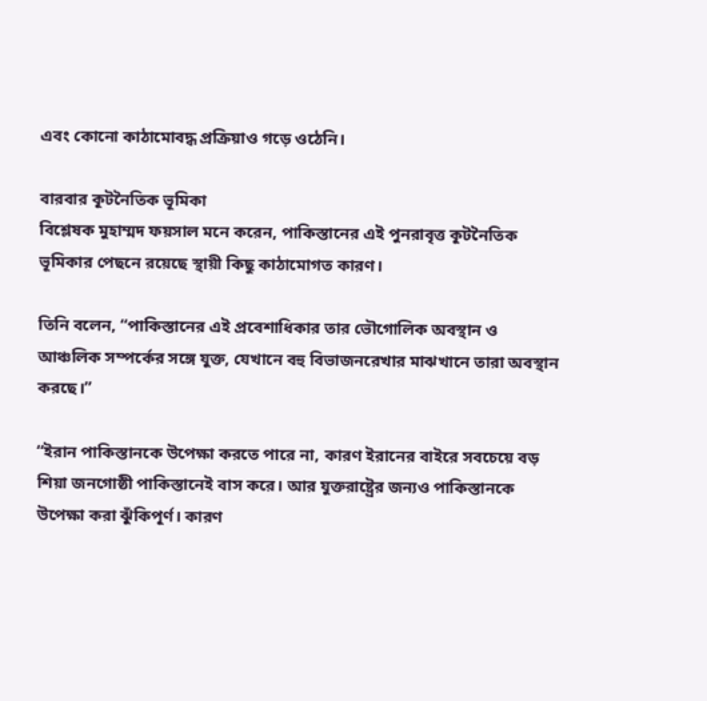এবং কোনো কাঠামোবদ্ধ প্রক্রিয়াও গড়ে ওঠেনি।

বারবার কূটনৈতিক ভূমিকা
বিশ্লেষক মুহাম্মদ ফয়সাল মনে করেন, পাকিস্তানের এই পুনরাবৃত্ত কূটনৈতিক ভূমিকার পেছনে রয়েছে স্থায়ী কিছু কাঠামোগত কারণ।

তিনি বলেন, “পাকিস্তানের এই প্রবেশাধিকার তার ভৌগোলিক অবস্থান ও আঞ্চলিক সম্পর্কের সঙ্গে যুক্ত, যেখানে বহু বিভাজনরেখার মাঝখানে তারা অবস্থান করছে।”

“ইরান পাকিস্তানকে উপেক্ষা করতে পারে না, কারণ ইরানের বাইরে সবচেয়ে বড় শিয়া জনগোষ্ঠী পাকিস্তানেই বাস করে। আর যুক্তরাষ্ট্রের জন্যও পাকিস্তানকে উপেক্ষা করা ঝুঁকিপূর্ণ। কারণ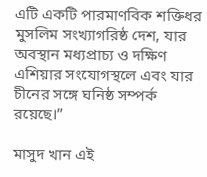এটি একটি পারমাণবিক শক্তিধর মুসলিম সংখ্যাগরিষ্ঠ দেশ, যার অবস্থান মধ্যপ্রাচ্য ও দক্ষিণ এশিয়ার সংযোগস্থলে এবং যার চীনের সঙ্গে ঘনিষ্ঠ সম্পর্ক রয়েছে।”

মাসুদ খান এই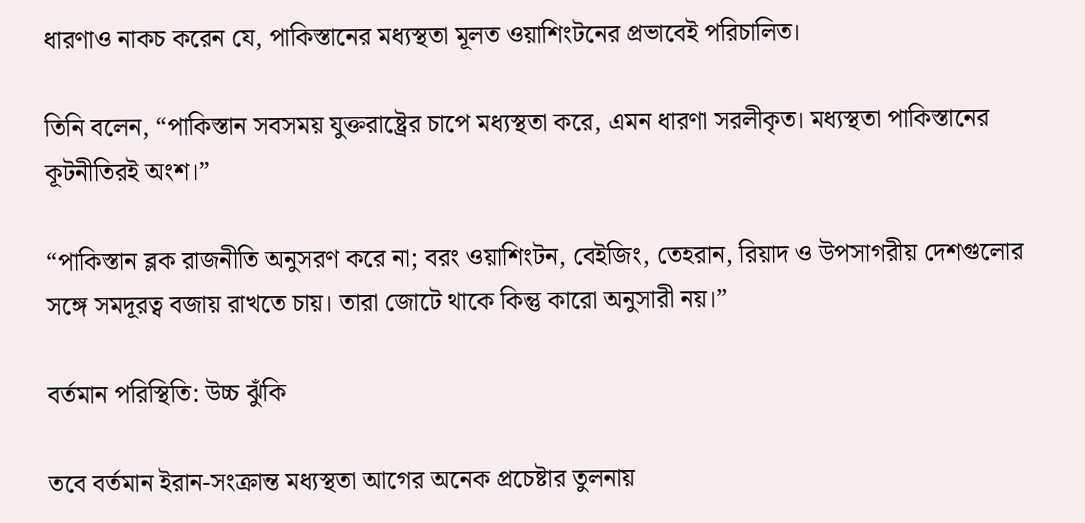ধারণাও নাকচ করেন যে, পাকিস্তানের মধ্যস্থতা মূলত ওয়াশিংটনের প্রভাবেই পরিচালিত।

তিনি বলেন, “পাকিস্তান সবসময় যুক্তরাষ্ট্রের চাপে মধ্যস্থতা করে, এমন ধারণা সরলীকৃত। মধ্যস্থতা পাকিস্তানের কূটনীতিরই অংশ।”

“পাকিস্তান ব্লক রাজনীতি অনুসরণ করে না; বরং ওয়াশিংটন, বেইজিং, তেহরান, রিয়াদ ও উপসাগরীয় দেশগুলোর সঙ্গে সমদূরত্ব বজায় রাখতে চায়। তারা জোটে থাকে কিন্তু কারো অনুসারী নয়।”

বর্তমান পরিস্থিতি: উচ্চ ঝুঁকি

তবে বর্তমান ইরান-সংক্রান্ত মধ্যস্থতা আগের অনেক প্রচেষ্টার তুলনায়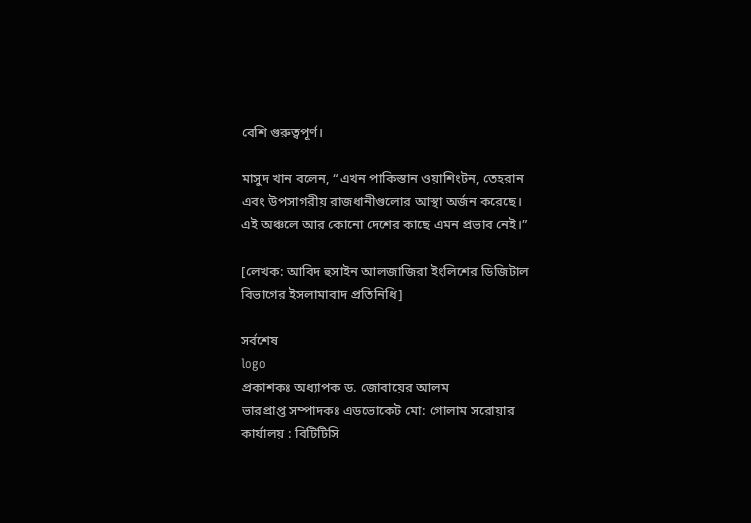বেশি গুরুত্বপূর্ণ।

মাসুদ খান বলেন, “এখন পাকিস্তান ওয়াশিংটন, তেহরান এবং উপসাগরীয় রাজধানীগুলোর আস্থা অর্জন করেছে। এই অঞ্চলে আর কোনো দেশের কাছে এমন প্রভাব নেই।”

[লেখক: আবিদ হুসাইন আলজাজিরা ইংলিশের ডিজিটাল বিভাগের ইসলামাবাদ প্রতিনিধি]

সর্বশেষ
logo
প্রকাশকঃ অধ্যাপক ড. জোবায়ের আলম
ভারপ্রাপ্ত সম্পাদকঃ এডভোকেট মো: গোলাম সরোয়ার
কার্যালয় : বিটিটিসি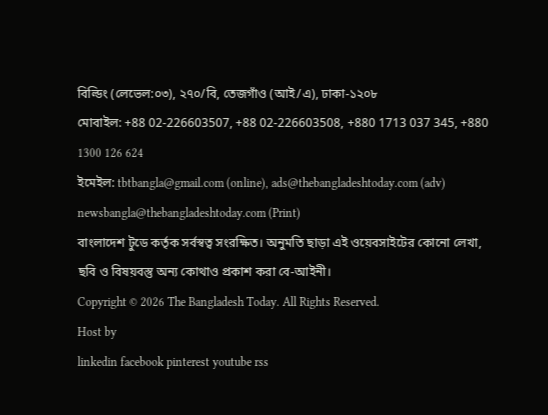বিল্ডিং (লেভেল:০৩), ২৭০/বি, তেজগাঁও (আই/এ), ঢাকা-১২০৮
মোবাইল: +88 02-226603507, +88 02-226603508, +880 1713 037 345, +880 1300 126 624
ইমেইল: tbtbangla@gmail.com (online), ads@thebangladeshtoday.com (adv) newsbangla@thebangladeshtoday.com (Print)
বাংলাদেশ টুডে কর্তৃক সর্বস্বত্ব সংরক্ষিত। অনুমতি ছাড়া এই ওয়েবসাইটের কোনো লেখা, ছবি ও বিষয়বস্তু অন্য কোথাও প্রকাশ করা বে-আইনী।
Copyright © 2026 The Bangladesh Today. All Rights Reserved.
Host by
linkedin facebook pinterest youtube rss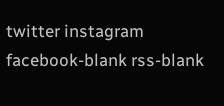twitter instagram facebook-blank rss-blank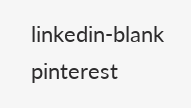linkedin-blank pinterest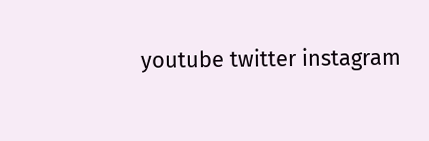youtube twitter instagram